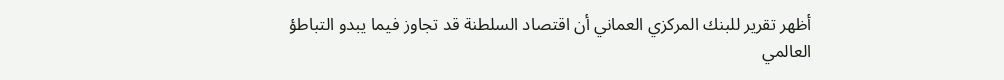أظهر تقرير للبنك المركزي العماني أن اقتصاد السلطنة قد تجاوز فيما يبدو التباطؤ العالمي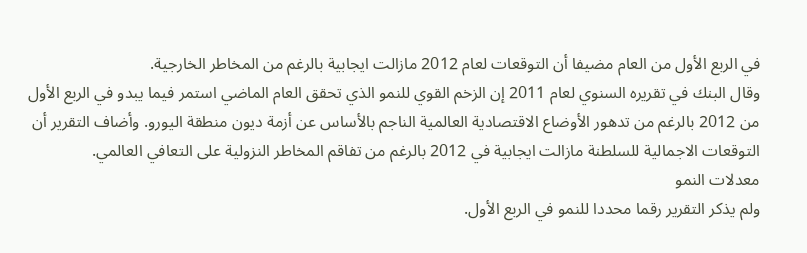في الربع الأول من العام مضيفا أن التوقعات لعام 2012 مازالت ايجابية بالرغم من المخاطر الخارجية.
وقال البنك في تقريره السنوي لعام 2011 إن الزخم القوي للنمو الذي تحقق العام الماضي استمر فيما يبدو في الربع الأول من 2012 بالرغم من تدهور الأوضاع الاقتصادية العالمية الناجم بالأساس عن أزمة ديون منطقة اليورو. وأضاف التقرير أن التوقعات الاجمالية للسلطنة مازالت ايجابية في 2012 بالرغم من تفاقم المخاطر النزولية على التعافي العالمي.
معدلات النمو
ولم يذكر التقرير رقما محددا للنمو في الربع الأول.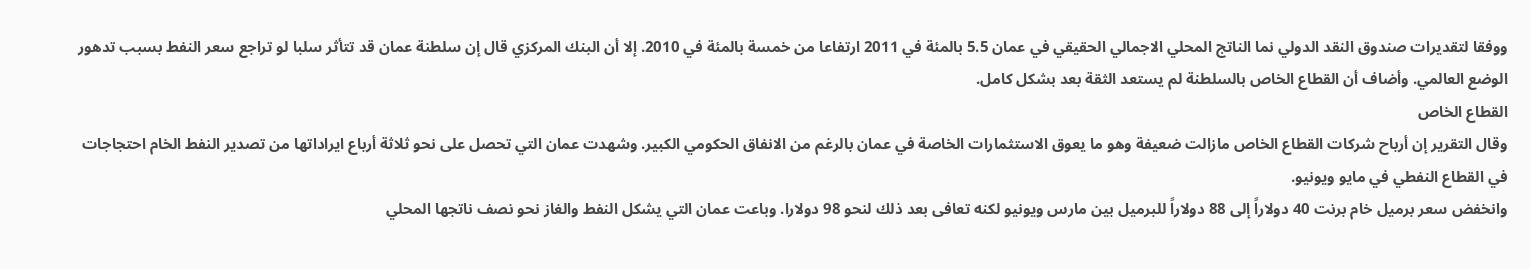ووفقا لتقديرات صندوق النقد الدولي نما الناتج المحلي الاجمالي الحقيقي في عمان 5.5 بالمئة في 2011 ارتفاعا من خمسة بالمئة في 2010. إلا أن البنك المركزي قال إن سلطنة عمان قد تتأثر سلبا لو تراجع سعر النفط بسبب تدهور الوضع العالمي. وأضاف أن القطاع الخاص بالسلطنة لم يستعد الثقة بعد بشكل كامل.
القطاع الخاص
وقال التقرير إن أرباح شركات القطاع الخاص مازالت ضعيفة وهو ما يعوق الاستثمارات الخاصة في عمان بالرغم من الانفاق الحكومي الكبير. وشهدت عمان التي تحصل على نحو ثلاثة أرباع ايراداتها من تصدير النفط الخام احتجاجات في القطاع النفطي في مايو ويونيو.
وانخفض سعر برميل خام برنت 40 دولاراً إلى 88 دولاراً للبرميل بين مارس ويونيو لكنه تعافى بعد ذلك لنحو 98 دولارا. وباعت عمان التي يشكل النفط والغاز نحو نصف ناتجها المحلي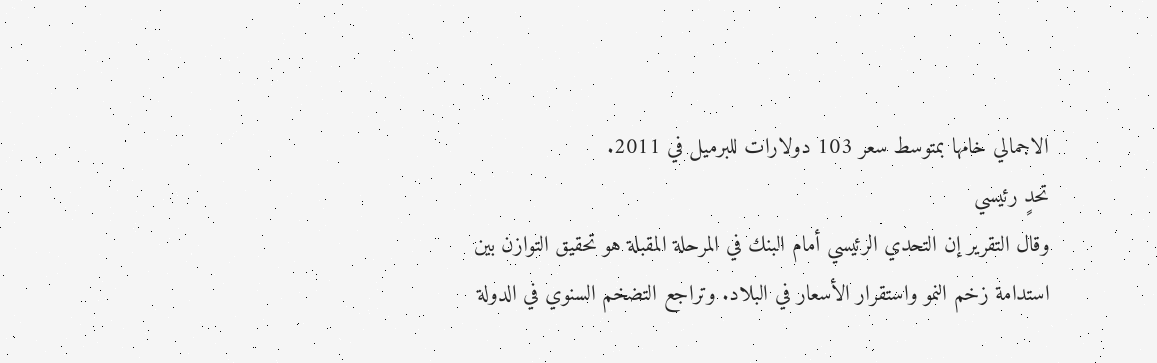الاجمالي خامها بمتوسط سعر 103 دولارات للبرميل في 2011.
تحدٍ رئيسي
وقال التقرير إن التحدي الرئيسي أمام البنك في المرحلة المقبلة هو تحقيق التوازن بين استدامة زخم النمو واستقرار الأسعار في البلاد. وتراجع التضخم السنوي في الدولة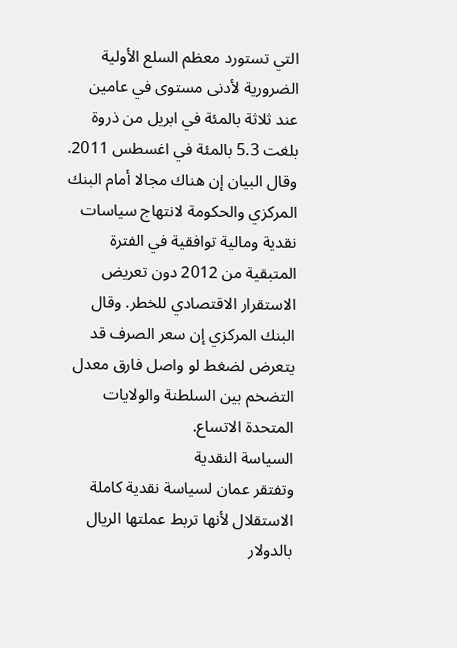التي تستورد معظم السلع الأولية الضرورية لأدنى مستوى في عامين عند ثلاثة بالمئة في ابريل من ذروة بلغت 5.3 بالمئة في اغسطس 2011.
وقال البيان إن هناك مجالا أمام البنك المركزي والحكومة لانتهاج سياسات نقدية ومالية توافقية في الفترة المتبقية من 2012 دون تعريض الاستقرار الاقتصادي للخطر. وقال البنك المركزي إن سعر الصرف قد يتعرض لضغط لو واصل فارق معدل التضخم بين السلطنة والولايات المتحدة الاتساع.
السياسة النقدية
وتفتقر عمان لسياسة نقدية كاملة الاستقلال لأنها تربط عملتها الريال بالدولار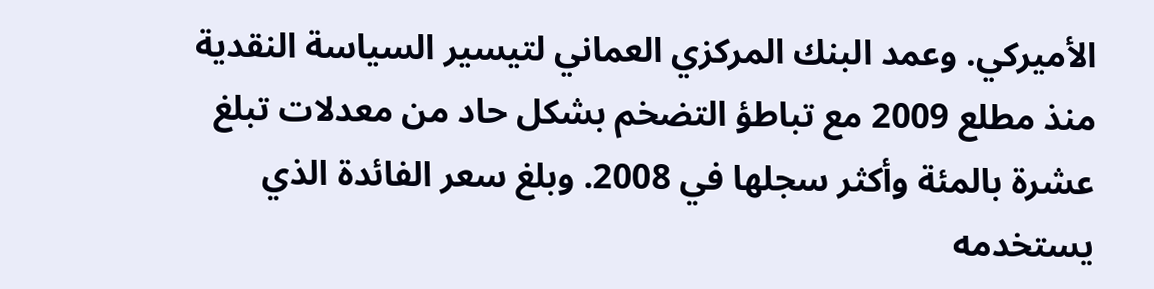الأميركي. وعمد البنك المركزي العماني لتيسير السياسة النقدية منذ مطلع 2009 مع تباطؤ التضخم بشكل حاد من معدلات تبلغ عشرة بالمئة وأكثر سجلها في 2008. وبلغ سعر الفائدة الذي يستخدمه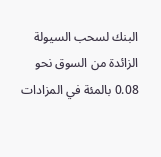البنك لسحب السيولة الزائدة من السوق نحو 0.08 بالمئة في المزادات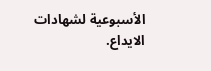الأسبوعية لشهادات الايداع.